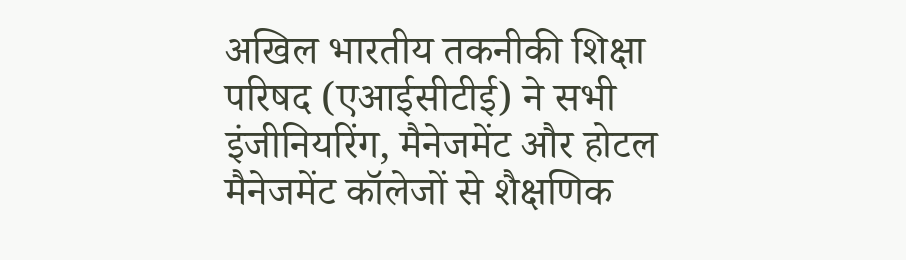अखिल भारतीय तकनीकी शिक्षा परिषद (एआईसीटीई) ने सभी इंजीनियरिंग, मैनेजमेंट और होटल मैनेजमेंट कॉलेजों से शैक्षणिक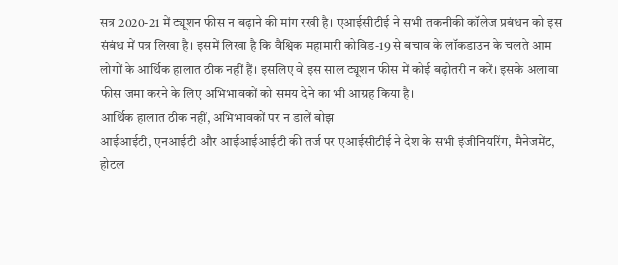सत्र 2020-21 में ट्यूशन फीस न बढ़ाने की मांग रखी है। एआईसीटीई ने सभी तकनीकी कॉलेज प्रबंधन को इस संबंध में पत्र लिखा है। इसमें लिखा है कि वैश्विक महामारी कोविड-19 से बचाव के लॉकडाउन के चलते आम लोगों के आर्थिक हालात ठीक नहीं हैं। इसलिए वे इस साल ट्यूशन फीस में कोई बढ़ोतरी न करें। इसके अलावा फीस जमा करने के लिए अभिभावकों को समय देने का भी आग्रह किया है।
आर्थिक हालात ठीक नहीं, अभिभावकों पर न डालें बोझ
आईआईटी, एनआईटी और आईआईआईटी की तर्ज पर एआईसीटीई ने देश के सभी इंजीनियरिंग, मैनेजमेंट, होटल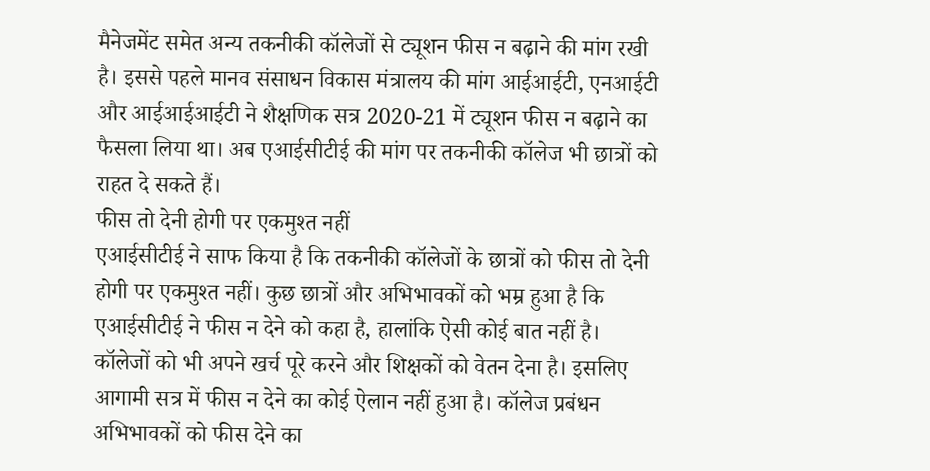मैनेजमेंट समेत अन्य तकनीकी कॉलेजों से ट्यूशन फीस न बढ़ाने की मांग रखी है। इससे पहले मानव संसाधन विकास मंत्रालय की मांग आईआईटी, एनआईटी और आईआईआईटी ने शैक्षणिक सत्र 2020-21 में ट्यूशन फीस न बढ़ाने का फैसला लिया था। अब एआईसीटीई की मांग पर तकनीकी कॉलेज भी छात्रों को राहत दे सकते हैं।
फीस तो देनी होगी पर एकमुश्त नहीं
एआईसीटीई ने साफ किया है कि तकनीकी कॉलेजों के छात्रों को फीस तो देनी होगी पर एकमुश्त नहीं। कुछ छात्रों और अभिभावकों को भम्र हुआ है कि एआईसीटीई ने फीस न देने को कहा है, हालांकि ऐसी कोई बात नहीं है। कॉलेजों को भी अपने खर्च पूरे करने और शिक्षकों को वेतन देना है। इसलिए आगामी सत्र में फीस न देने का कोई ऐलान नहीं हुआ है। कॉलेज प्रबंधन अभिभावकों को फीस देने का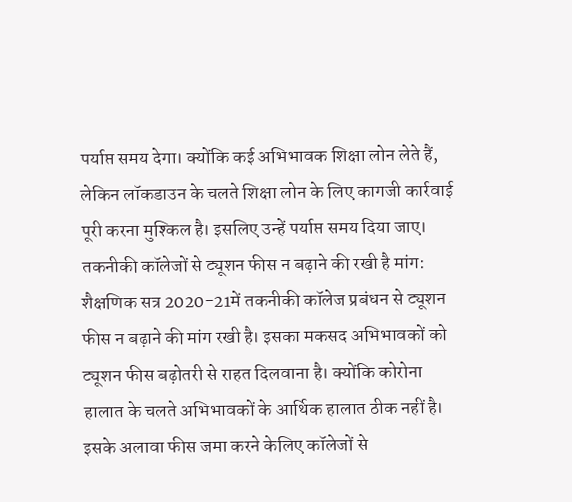पर्याप्त समय देगा। क्योंकि कई अभिभावक शिक्षा लोन लेते हैं, लेकिन लॉकडाउन के चलते शिक्षा लोन के लिए कागजी कार्रवाई पूरी करना मुश्किल है। इसलिए उन्हें पर्याप्त समय दिया जाए।
तकनीकी कॉलेजों से ट्यूशन फीस न बढ़ाने की रखी है मांग:
शैक्षणिक सत्र 2020-21में तकनीकी कॉलेज प्रबंधन से ट्यूशन फीस न बढ़ाने की मांग रखी है। इसका मकसद अभिभावकों को ट्यूशन फीस बढ़ोतरी से राहत दिलवाना है। क्योंकि कोरोना हालात के चलते अभिभावकों के आर्थिक हालात ठीक नहीं है। इसके अलावा फीस जमा करने केलिए कॉलेजों से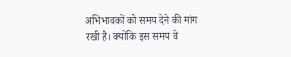अभिभावकों को समय देने की मांग रखी है। क्योंकि इस समय वे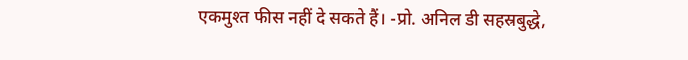एकमुश्त फीस नहीं दे सकते हैं। -प्रो. अनिल डी सहस्रबुद्धे,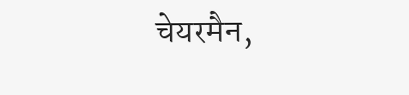चेयरमैन,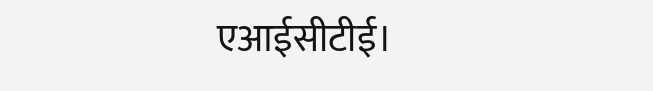एआईसीटीई।